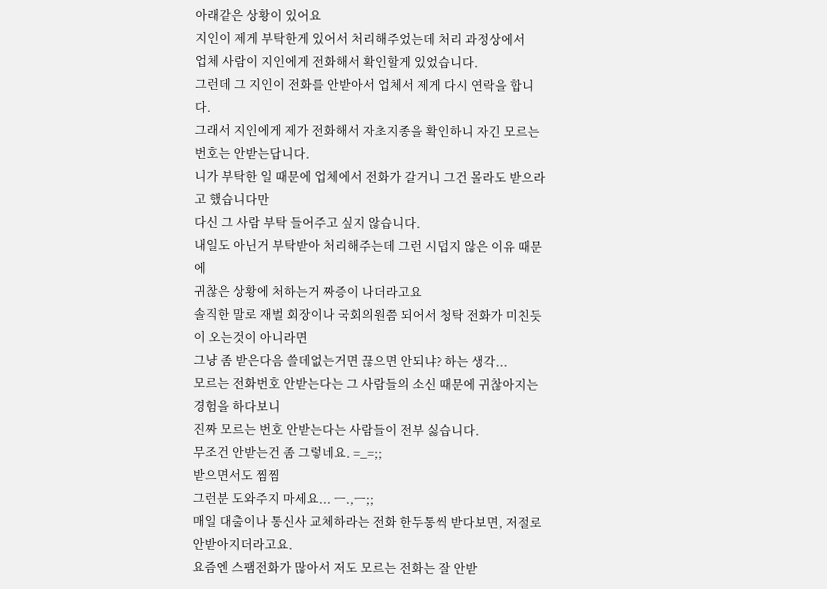아래같은 상황이 있어요
지인이 제게 부탁한게 있어서 처리해주었는데 처리 과정상에서
업체 사람이 지인에게 전화해서 확인할게 있었습니다.
그런데 그 지인이 전화를 안받아서 업체서 제게 다시 연락을 합니다.
그래서 지인에게 제가 전화해서 자초지종을 확인하니 자긴 모르는 번호는 안받는답니다.
니가 부탁한 일 때문에 업체에서 전화가 갈거니 그건 몰라도 받으라고 했습니다만
다신 그 사람 부탁 들어주고 싶지 않습니다.
내일도 아닌거 부탁받아 처리해주는데 그런 시덥지 않은 이유 때문에
귀찮은 상황에 처하는거 짜증이 나더라고요
솔직한 말로 재벌 회장이나 국회의원쯤 되어서 청탁 전화가 미친듯이 오는것이 아니라면
그냥 좀 받은다음 쓸데없는거면 끊으면 안되냐? 하는 생각...
모르는 전화번호 안받는다는 그 사람들의 소신 때문에 귀찮아지는 경험을 하다보니
진짜 모르는 번호 안받는다는 사람들이 전부 싫습니다.
무조건 안받는건 좀 그렇네요. =_=;;
받으면서도 찜찜
그런분 도와주지 마세요... ㅡ.,ㅡ;;
매일 대출이나 통신사 교체하라는 전화 한두통씩 받다보면, 저절로 안받아지더라고요.
요즘엔 스팸전화가 많아서 저도 모르는 전화는 잘 안받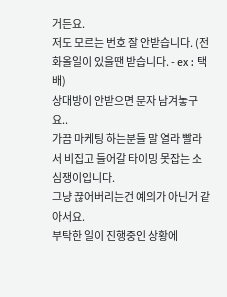거든요.
저도 모르는 번호 잘 안받습니다. (전화올일이 있을땐 받습니다. - ex : 택배)
상대방이 안받으면 문자 남겨놓구요..
가끔 마케팅 하는분들 말 열라 빨라서 비집고 들어갈 타이밍 못잡는 소심쟁이입니다.
그냥 끊어버리는건 예의가 아닌거 같아서요.
부탁한 일이 진행중인 상황에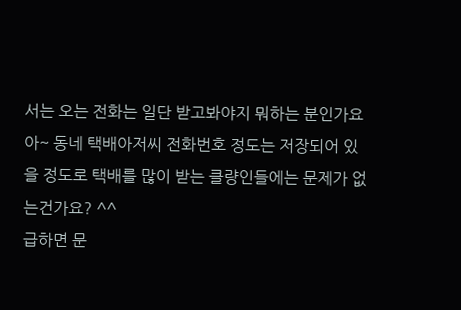서는 오는 전화는 일단 받고봐야지 뭐하는 분인가요
아~ 동네 택배아저씨 전화번호 정도는 저장되어 있을 정도로 택배를 많이 받는 클량인들에는 문제가 없는건가요? ^^
급하면 문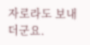자로라도 보내더군요.